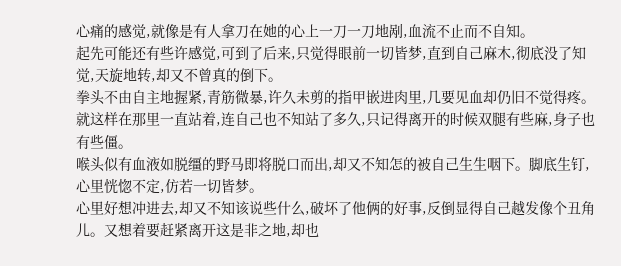心痛的感觉,就像是有人拿刀在她的心上一刀一刀地剐,血流不止而不自知。
起先可能还有些许感觉,可到了后来,只觉得眼前一切皆梦,直到自己麻木,彻底没了知觉,天旋地转,却又不曾真的倒下。
拳头不由自主地握紧,青筋微暴,许久未剪的指甲嵌进肉里,几要见血却仍旧不觉得疼。就这样在那里一直站着,连自己也不知站了多久,只记得离开的时候双腿有些麻,身子也有些僵。
喉头似有血液如脱缰的野马即将脱口而出,却又不知怎的被自己生生咽下。脚底生钉,心里恍惚不定,仿若一切皆梦。
心里好想冲进去,却又不知该说些什么,破坏了他俩的好事,反倒显得自己越发像个丑角儿。又想着要赶紧离开这是非之地,却也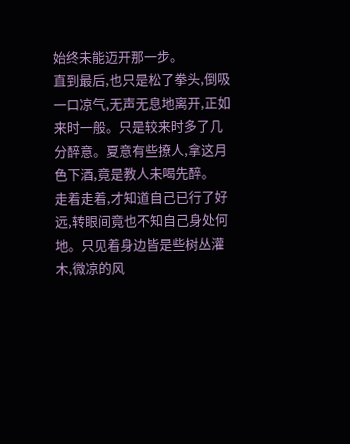始终未能迈开那一步。
直到最后,也只是松了拳头,倒吸一口凉气,无声无息地离开,正如来时一般。只是较来时多了几分醉意。夏意有些撩人,拿这月色下酒,竟是教人未喝先醉。
走着走着,才知道自己已行了好远,转眼间竟也不知自己身处何地。只见着身边皆是些树丛灌木,微凉的风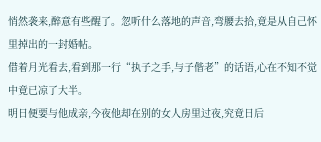悄然袭来,醉意有些醒了。忽听什么落地的声音,弯腰去拾,竟是从自己怀里掉出的一封婚帖。
借着月光看去,看到那一行“执子之手,与子偕老”的话语,心在不知不觉中竟已凉了大半。
明日便要与他成亲,今夜他却在别的女人房里过夜,究竟日后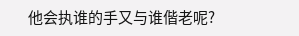他会执谁的手又与谁偕老呢?